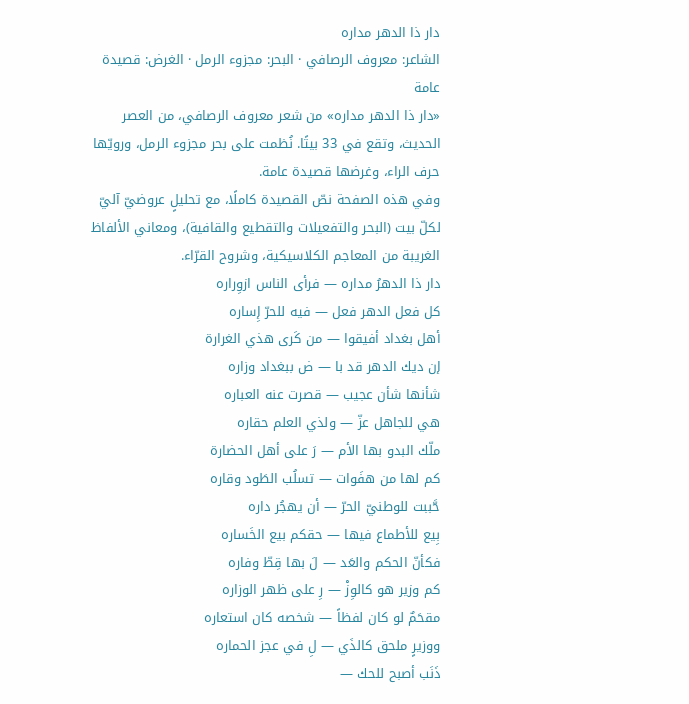دار ذا الدهر مداره
الشاعر: معروف الرصافي · البحر: مجزوء الرمل · الغرض: قصيدة عامة
«دار ذا الدهر مداره» من شعر معروف الرصافي، من العصر الحديث، وتقع في 33 بيتًا. نُظمت على بحر مجزوء الرمل، ورويّها حرف الراء، وغرضها قصيدة عامة.
وفي هذه الصفحة نصّ القصيدة كاملًا، مع تحليلٍ عروضيّ آليّ لكلّ بيت (البحر والتفعيلات والتقطيع والقافية)، ومعاني الألفاظ الغريبة من المعاجم الكلاسيكية، وشروح القرّاء.
دار ذا الدهرُ مداره — فرأى الناس ازوِراره
كل فعل الدهر فعل — فيه للحرّ إِساره
أهل بغداد أفيقوا — من كَرى هذي الغرارة
إن ديك الدهر قد با — ض ببغداد وزاره
شأنها شأن عجيب — قصرت عنه العباره
هي للجاهل عزّ — ولذي العلم حقاره
ملّك البدو بها الأم — رَ على أهل الحضارة
كم لها من هفَوات — تسلُب الطَود وقاره
حَّببت للوطنيّ الحرّ — أن يهجُر داره
بِيع للأطماع فيها — حقكم بيع الخَساره
فكأنّ الحكم والعَد — لَ بها قِطّ وفاره
كم وزير هو كالوِزْ — رِ على ظهر الوزاره
مقحَمٌ لو كان لفظاً — شخصه كان استعاره
ووزيرٍ ملحق كالذَي — لِ في عجز الحماره
ذَنَب أصبح للحك —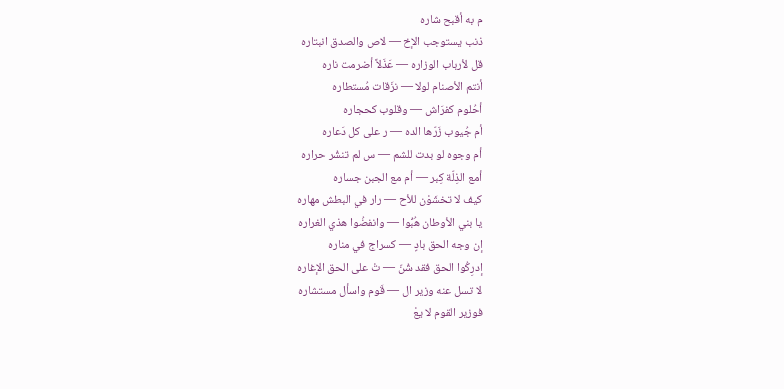م به أقبح شاره
ذنب يستوجب الإخ — لاص والصدق انبتاره
قل لأرباب الوزاره — عَذَلاً أضرمت ناره
أنتم الأصنام لولا — نزَقات مُستطاره
أحُلوم كفرَاش — وقلوب كحجاره
أم جُيوب زَرّها الده — ر على كل دَعاره
أم وجوه لو بدت للشم — س لم تنشُر حراره
أمع الذِلّة كِبر — أم مع الجبن جساره
كيف لا تخشَوْن للأح — رار في البطش مهاره
يا بني الأوطان هُبُّوا — وانفضُوا هذي الغراره
إن وجه الحق بادٍ — كسراج في مناره
إدرِكُوا الحق فقد شُنّ — تْ على الحق الإغاره
لا تسل عنه وزير ال — قَوم واسأل مستشاره
فوزير القوم لا يعْ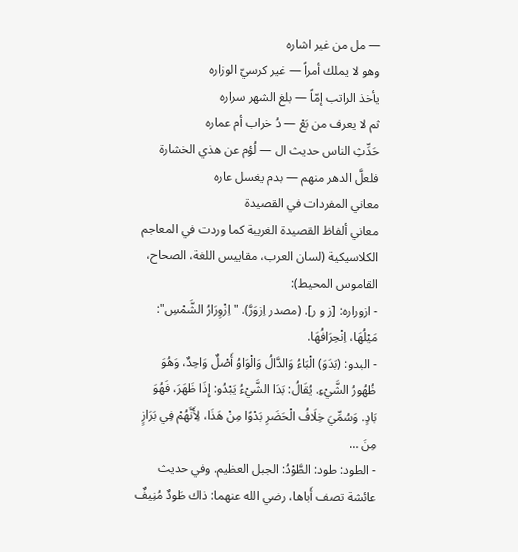— مل من غير اشاره
وهو لا يملك أمراً — غير كرسيّ الوزاره
يأخذ الراتب إمّاً — بلغ الشهر سراره
ثم لا يعرف من بَعْ — دُ خراب أم عماره
حَدِّثِ الناس حديث ال — لُؤم عن هذي الخشارة
فلعلَّ الدهر منهم — بدم يغسل عاره
معاني المفردات في القصيدة
معاني ألفاظ القصيدة الغريبة كما وردت في المعاجم الكلاسيكية (لسان العرب، مقاييس اللغة، الصحاح، القاموس المحيط):
- ازوراره: [ز و ر]. (مصدر اِزوَرَّ). "اِزْوِرَارُ الشَّمْسِ": مَيْلُهَا، اِنْحِرَافُهَا.
- البدو: (بَدَوَ) الْبَاءُ وَالدَّالُ وَالْوَاوُ أَصْلٌ وَاحِدٌ، وَهُوَ ظُهُورُ الشَّيْءِ. يُقَالُ: بَدَا الشَّيْءُ يَبْدُو: إِذَا ظَهَرَ، فَهُوَ بَادٍ. وَسُمِّيَ خِلَافُ الْحَضَرِ بَدْوًا مِنْ هَذَا، لِأَنَّهُمْ فِي بَرَازٍ مِنَ …
- الطود: طود: الطَّوْدُ: الجبل العظيم. وفي حديث عائشة تصف أَباها، رضي الله عنهما: ذاك طَودٌ مُنِيفٌ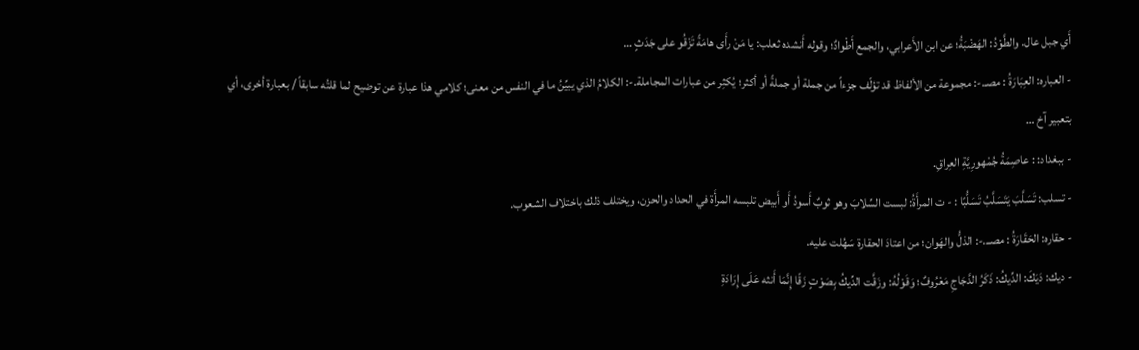أَي جبل عال. والطَّوْدُ: الهَضْبَةُ؛ عن ابن الأَعرابي، والجمع أَطْوادٌ؛ وقوله أَنشده ثعلب: يا مَنْ رأَى هامَةً تَزْقُو على جَدَثٍ …
- العباره: العِبَارَةُ : مصـ.-: مجموعة من الألفاظ قد تؤلّف جزءاً من جملة أو جملةً أو أكثر؛ يُكثِر من عبارات المجاملة.-: الكلامُ الذي يبيِّنُ ما في النفس من معنى؛ كلامي هذا عبارة عن توضيح لما قلتُه سابقاً / بعبارة أخرى، أي بتعبير آخ …
- ببغداد: : عاصِمَةُ جُمْهورِيَّةِ العِراقِ.
- تسلب: تَسَلَّبَ يَتَسَلَّبُ تَسَلُّبًا : - ت المرأَةُ: لبست السِّلابَ وهو ثوبٌ أَسودُ أَو أَبيض تلبسه المرأَة في الحداد والحزن، ويختلف ذلك باختلاف الشعوب.
- حقاره: الحَقَارَةُ : مصــ.-: الذلُّ والهَوان؛ من اعتادَ الحقارة سَهُلت عليه.
- ديك: دَيَكَ: الدِّيكُ: ذَكَرُ الدَّجَاجِ مَعْرُوفٌ؛ وَقَوْلُهُ: وزَقَّت الدِّيكُ بِصَوْتٍ زَقّا إِنَّمَا أَنثه عَلَى إِرَادَةِ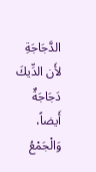الدَّجَاجَةِ لأَن الدِّيكَ دَجَاجَةٌ أَيضاً، وَالْجَمْعُ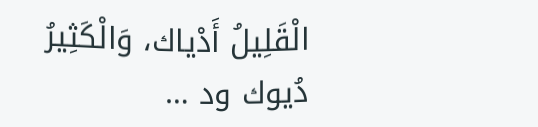الْقَلِيلُ أَدْياك، وَالْكَثِيرُ دُيوك ود …